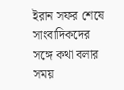ইরান সফর শেষে সাংবাদিকদের সঙ্গে কথা বলার সময়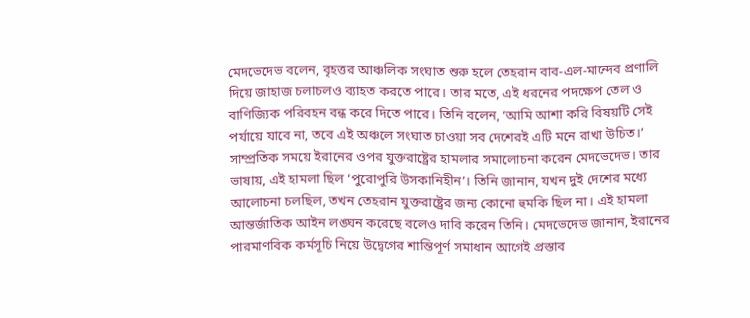মেদভেদেভ বলেন, বৃহত্তর আঞ্চলিক সংঘাত শুরু হলে তেহরান বাব-এল-মান্দেব প্রণালি দিয়ে জাহাজ চলাচলও ব্যাহত করতে পারে। তার মতে, এই ধরনের পদক্ষেপ তেল ও বাণিজ্যিক পরিবহন বন্ধ করে দিতে পারে। তিনি বলেন, ‘আমি আশা করি বিষয়টি সেই পর্যায়ে যাবে না, তবে এই অঞ্চলে সংঘাত চাওয়া সব দেশেরই এটি মনে রাখা উচিত।’
সাম্প্রতিক সময়ে ইরানের ওপর যুক্তরাষ্ট্রের হামলার সমালোচনা করেন মেদভেদেভ। তার ভাষায়, এই হামলা ছিল ‘পুরোপুরি উসকানিহীন’। তিনি জানান, যখন দুই দেশের মধ্যে আলোচনা চলছিল, তখন তেহরান যুক্তরাষ্ট্রের জন্য কোনো হুমকি ছিল না। এই হামলা আন্তর্জাতিক আইন লঙ্ঘন করেছে বলেও দাবি করেন তিনি। মেদভেদেভ জানান, ইরানের পারমাণবিক কর্মসূচি নিয়ে উদ্বেগের শান্তিপূর্ণ সমাধান আগেই প্রস্তাব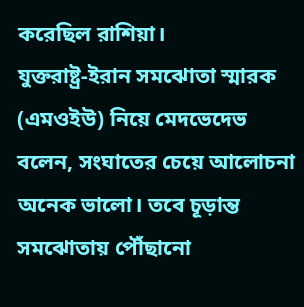করেছিল রাশিয়া।
যুক্তরাষ্ট্র-ইরান সমঝোতা স্মারক (এমওইউ) নিয়ে মেদভেদেভ বলেন, সংঘাতের চেয়ে আলোচনা অনেক ভালো। তবে চূড়ান্ত সমঝোতায় পৌঁছানো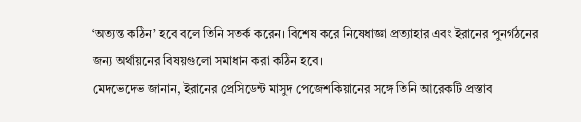‘অত্যন্ত কঠিন’ হবে বলে তিনি সতর্ক করেন। বিশেষ করে নিষেধাজ্ঞা প্রত্যাহার এবং ইরানের পুনর্গঠনের জন্য অর্থায়নের বিষয়গুলো সমাধান করা কঠিন হবে।
মেদভেদেভ জানান, ইরানের প্রেসিডেন্ট মাসুদ পেজেশকিয়ানের সঙ্গে তিনি আরেকটি প্রস্তাব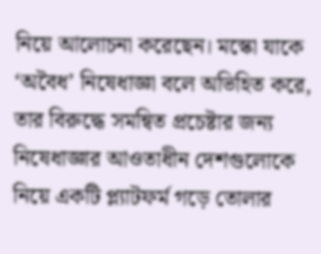নিয়ে আলোচনা করেছেন। মস্কো যাকে ‘অবৈধ’ নিষেধাজ্ঞা বলে অভিহিত করে, তার বিরুদ্ধে সমন্বিত প্রচেষ্টার জন্য নিষেধাজ্ঞার আওতাধীন দেশগুলোকে নিয়ে একটি প্ল্যাটফর্ম গড়ে তোলার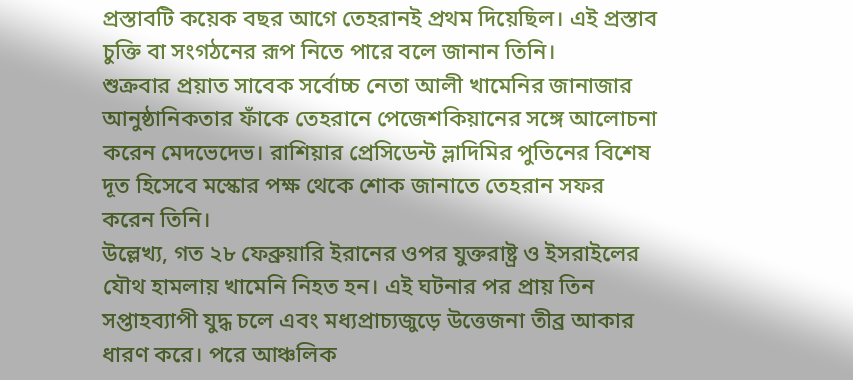প্রস্তাবটি কয়েক বছর আগে তেহরানই প্রথম দিয়েছিল। এই প্রস্তাব চুক্তি বা সংগঠনের রূপ নিতে পারে বলে জানান তিনি।
শুক্রবার প্রয়াত সাবেক সর্বোচ্চ নেতা আলী খামেনির জানাজার আনুষ্ঠানিকতার ফাঁকে তেহরানে পেজেশকিয়ানের সঙ্গে আলোচনা করেন মেদভেদেভ। রাশিয়ার প্রেসিডেন্ট ভ্লাদিমির পুতিনের বিশেষ দূত হিসেবে মস্কোর পক্ষ থেকে শোক জানাতে তেহরান সফর করেন তিনি।
উল্লেখ্য, গত ২৮ ফেব্রুয়ারি ইরানের ওপর যুক্তরাষ্ট্র ও ইসরাইলের যৌথ হামলায় খামেনি নিহত হন। এই ঘটনার পর প্রায় তিন সপ্তাহব্যাপী যুদ্ধ চলে এবং মধ্যপ্রাচ্যজুড়ে উত্তেজনা তীব্র আকার ধারণ করে। পরে আঞ্চলিক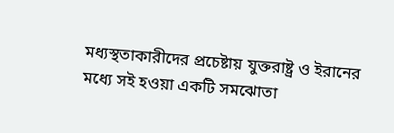মধ্যস্থতাকারীদের প্রচেষ্টায় যুক্তরাষ্ট্র ও ইরানের মধ্যে সই হওয়া একটি সমঝোতা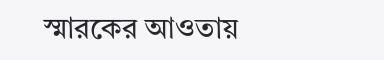স্মারকের আওতায়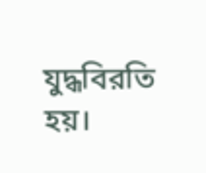যুদ্ধবিরতি হয়।